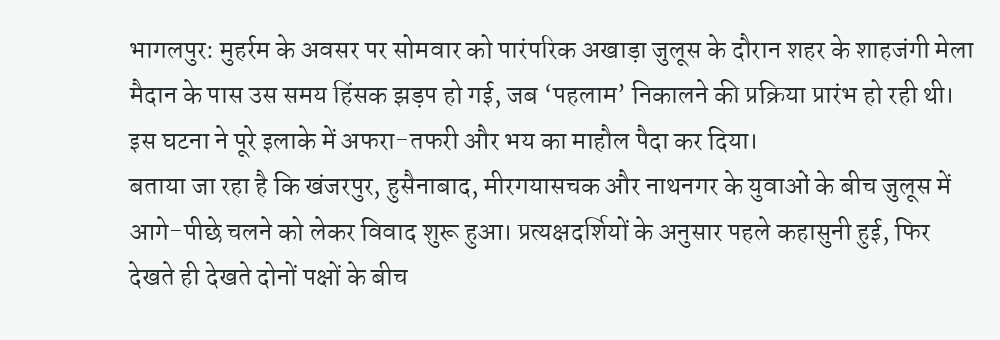भागलपुर: मुहर्रम के अवसर पर सोमवार को पारंपरिक अखाड़ा जुलूस के दौरान शहर के शाहजंगी मेला मैदान के पास उस समय हिंसक झड़प हो गई, जब ‘पहलाम’ निकालने की प्रक्रिया प्रारंभ हो रही थी। इस घटना ने पूरे इलाके में अफरा-तफरी और भय का माहौल पैदा कर दिया।
बताया जा रहा है कि खंजरपुर, हुसैनाबाद, मीरगयासचक और नाथनगर के युवाओं के बीच जुलूस में आगे-पीछे चलने को लेकर विवाद शुरू हुआ। प्रत्यक्षदर्शियों के अनुसार पहले कहासुनी हुई, फिर देखते ही देखते दोनों पक्षों के बीच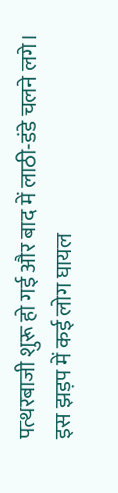पत्थरबाजी शुरू हो गई और बाद में लाठी-डंडे चलने लगे।
इस झड़प में कई लोग घायल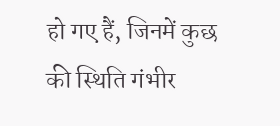हो गए हैं, जिनमें कुछ की स्थिति गंभीर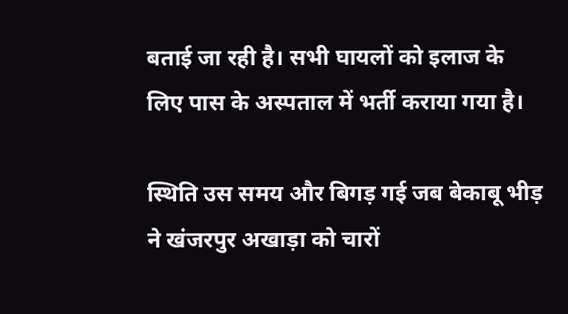बताई जा रही है। सभी घायलों को इलाज के लिए पास के अस्पताल में भर्ती कराया गया है।

स्थिति उस समय और बिगड़ गई जब बेकाबू भीड़ ने खंजरपुर अखाड़ा को चारों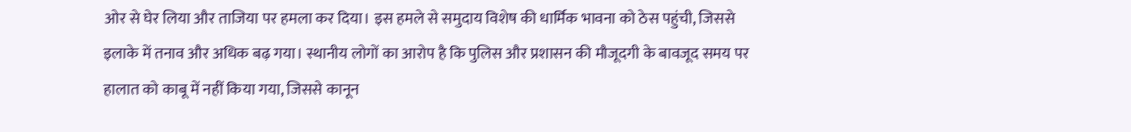ओर से घेर लिया और ताजिया पर हमला कर दिया। इस हमले से समुदाय विशेष की धार्मिक भावना को ठेस पहुंची, जिससे इलाके में तनाव और अधिक बढ़ गया। स्थानीय लोगों का आरोप है कि पुलिस और प्रशासन की मौजूदगी के बावजूद समय पर हालात को काबू में नहीं किया गया, जिससे कानून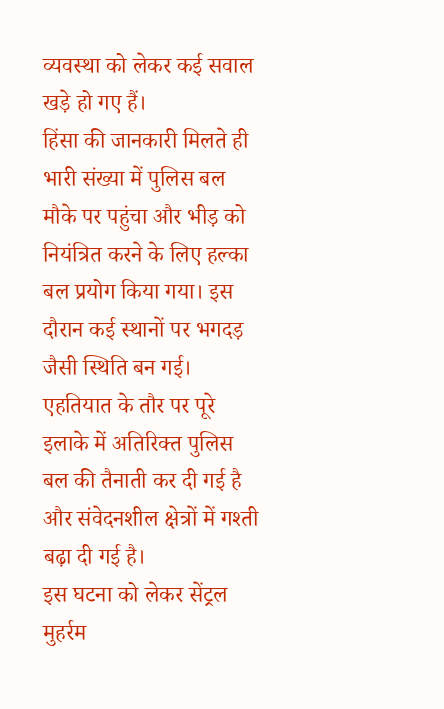व्यवस्था को लेकर कई सवाल खड़े हो गए हैं।
हिंसा की जानकारी मिलते ही भारी संख्या में पुलिस बल मौके पर पहुंचा और भीड़ को नियंत्रित करने के लिए हल्का बल प्रयोग किया गया। इस दौरान कई स्थानों पर भगदड़ जैसी स्थिति बन गई। एहतियात के तौर पर पूरे इलाके में अतिरिक्त पुलिस बल की तैनाती कर दी गई है और संवेदनशील क्षेत्रों में गश्ती बढ़ा दी गई है।
इस घटना को लेकर सेंट्रल मुहर्रम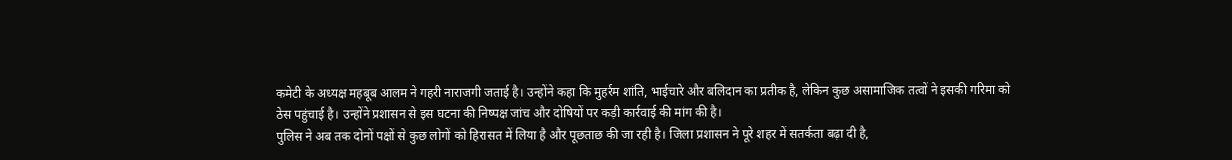कमेटी के अध्यक्ष महबूब आलम ने गहरी नाराजगी जताई है। उन्होंने कहा कि मुहर्रम शांति, भाईचारे और बलिदान का प्रतीक है, लेकिन कुछ असामाजिक तत्वों ने इसकी गरिमा को ठेस पहुंचाई है। उन्होंने प्रशासन से इस घटना की निष्पक्ष जांच और दोषियों पर कड़ी कार्रवाई की मांग की है।
पुलिस ने अब तक दोनों पक्षों से कुछ लोगों को हिरासत में लिया है और पूछताछ की जा रही है। जिला प्रशासन ने पूरे शहर में सतर्कता बढ़ा दी है,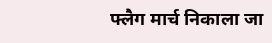फ्लैग मार्च निकाला जा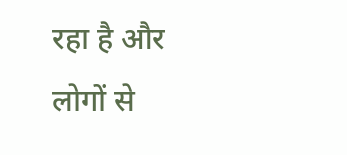रहा है और लोगों से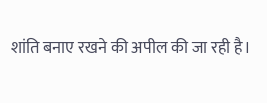शांति बनाए रखने की अपील की जा रही है।